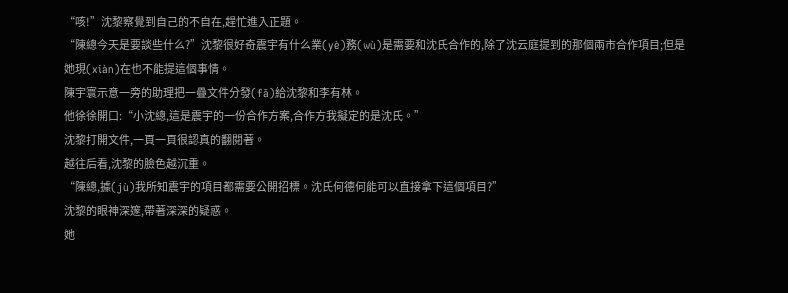“咳!”沈黎察覺到自己的不自在,趕忙進入正題。
“陳總今天是要談些什么?”沈黎很好奇震宇有什么業(yè)務(wù)是需要和沈氏合作的,除了沈云庭提到的那個兩市合作項目;但是她現(xiàn)在也不能提這個事情。
陳宇寰示意一旁的助理把一疊文件分發(fā)給沈黎和李有林。
他徐徐開口:“小沈總,這是震宇的一份合作方案,合作方我擬定的是沈氏。”
沈黎打開文件,一頁一頁很認真的翻閱著。
越往后看,沈黎的臉色越沉重。
“陳總,據(jù)我所知震宇的項目都需要公開招標。沈氏何德何能可以直接拿下這個項目?”
沈黎的眼神深邃,帶著深深的疑惑。
她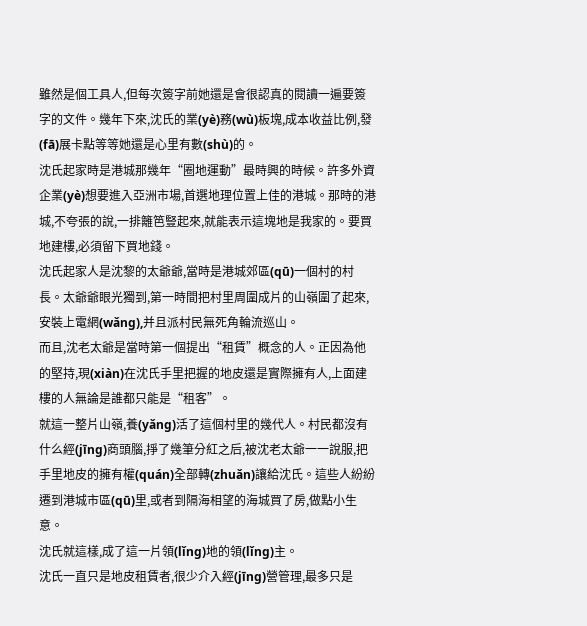雖然是個工具人,但每次簽字前她還是會很認真的閱讀一遍要簽字的文件。幾年下來,沈氏的業(yè)務(wù)板塊,成本收益比例,發(fā)展卡點等等她還是心里有數(shù)的。
沈氏起家時是港城那幾年“圈地運動”最時興的時候。許多外資企業(yè)想要進入亞洲市場,首選地理位置上佳的港城。那時的港城,不夸張的說,一排籬笆豎起來,就能表示這塊地是我家的。要買地建樓,必須留下買地錢。
沈氏起家人是沈黎的太爺爺,當時是港城郊區(qū)一個村的村長。太爺爺眼光獨到,第一時間把村里周圍成片的山嶺圍了起來,安裝上電網(wǎng),并且派村民無死角輪流巡山。
而且,沈老太爺是當時第一個提出“租賃”概念的人。正因為他的堅持,現(xiàn)在沈氏手里把握的地皮還是實際擁有人,上面建樓的人無論是誰都只能是“租客”。
就這一整片山嶺,養(yǎng)活了這個村里的幾代人。村民都沒有什么經(jīng)商頭腦,掙了幾筆分紅之后,被沈老太爺一一說服,把手里地皮的擁有權(quán)全部轉(zhuǎn)讓給沈氏。這些人紛紛遷到港城市區(qū)里,或者到隔海相望的海城買了房,做點小生意。
沈氏就這樣,成了這一片領(lǐng)地的領(lǐng)主。
沈氏一直只是地皮租賃者,很少介入經(jīng)營管理,最多只是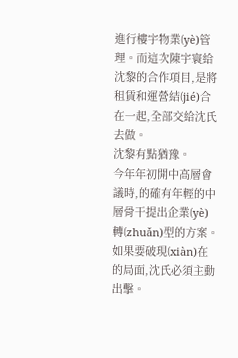進行樓宇物業(yè)管理。而這次陳宇寰給沈黎的合作項目,是將租賃和運營結(jié)合在一起,全部交給沈氏去做。
沈黎有點猶豫。
今年年初開中高層會議時,的確有年輕的中層骨干提出企業(yè)轉(zhuǎn)型的方案。如果要破現(xiàn)在的局面,沈氏必須主動出擊。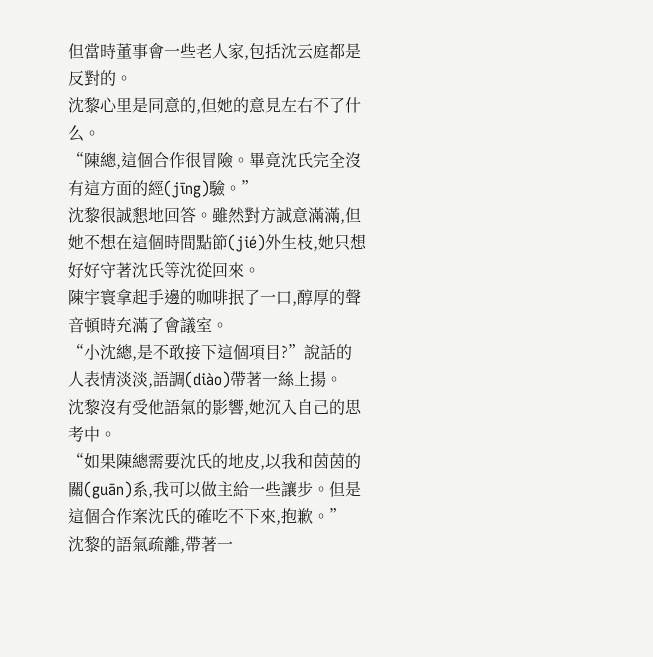但當時董事會一些老人家,包括沈云庭都是反對的。
沈黎心里是同意的,但她的意見左右不了什么。
“陳總,這個合作很冒險。畢竟沈氏完全沒有這方面的經(jīng)驗。”
沈黎很誠懇地回答。雖然對方誠意滿滿,但她不想在這個時間點節(jié)外生枝,她只想好好守著沈氏等沈從回來。
陳宇寰拿起手邊的咖啡抿了一口,醇厚的聲音頓時充滿了會議室。
“小沈總,是不敢接下這個項目?”說話的人表情淡淡,語調(diào)帶著一絲上揚。
沈黎沒有受他語氣的影響,她沉入自己的思考中。
“如果陳總需要沈氏的地皮,以我和茵茵的關(guān)系,我可以做主給一些讓步。但是這個合作案沈氏的確吃不下來,抱歉。”
沈黎的語氣疏離,帶著一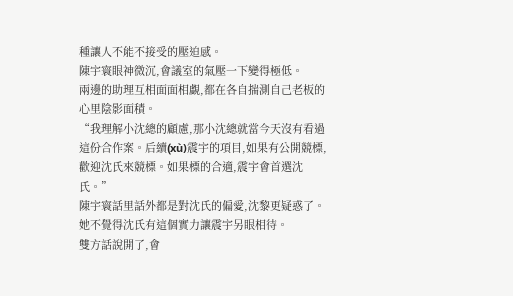種讓人不能不接受的壓迫感。
陳宇寰眼神微沉,會議室的氣壓一下變得極低。
兩邊的助理互相面面相覷,都在各自揣測自己老板的心里陰影面積。
“我理解小沈總的顧慮,那小沈總就當今天沒有看過這份合作案。后續(xù)震宇的項目,如果有公開競標,歡迎沈氏來競標。如果標的合適,震宇會首選沈氏。”
陳宇寰話里話外都是對沈氏的偏愛,沈黎更疑惑了。
她不覺得沈氏有這個實力讓震宇另眼相待。
雙方話說開了,會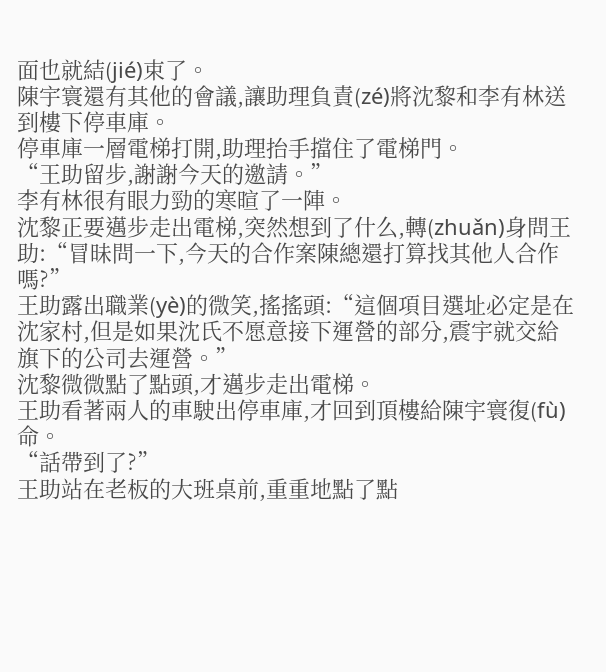面也就結(jié)束了。
陳宇寰還有其他的會議,讓助理負責(zé)將沈黎和李有林送到樓下停車庫。
停車庫一層電梯打開,助理抬手擋住了電梯門。
“王助留步,謝謝今天的邀請。”
李有林很有眼力勁的寒暄了一陣。
沈黎正要邁步走出電梯,突然想到了什么,轉(zhuǎn)身問王助:“冒昧問一下,今天的合作案陳總還打算找其他人合作嗎?”
王助露出職業(yè)的微笑,搖搖頭:“這個項目選址必定是在沈家村,但是如果沈氏不愿意接下運營的部分,震宇就交給旗下的公司去運營。”
沈黎微微點了點頭,才邁步走出電梯。
王助看著兩人的車駛出停車庫,才回到頂樓給陳宇寰復(fù)命。
“話帶到了?”
王助站在老板的大班桌前,重重地點了點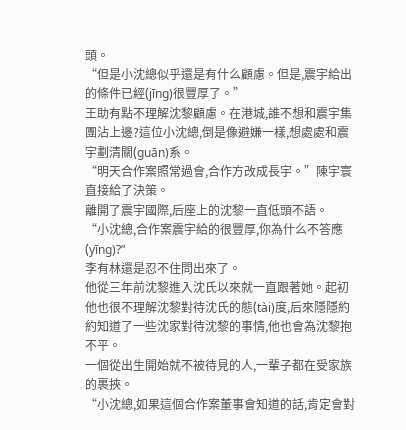頭。
“但是小沈總似乎還是有什么顧慮。但是,震宇給出的條件已經(jīng)很豐厚了。”
王助有點不理解沈黎顧慮。在港城,誰不想和震宇集團沾上邊?這位小沈總,倒是像避嫌一樣,想處處和震宇劃清關(guān)系。
“明天合作案照常過會,合作方改成長宇。”陳宇寰直接給了決策。
離開了震宇國際,后座上的沈黎一直低頭不語。
“小沈總,合作案震宇給的很豐厚,你為什么不答應(yīng)?”
李有林還是忍不住問出來了。
他從三年前沈黎進入沈氏以來就一直跟著她。起初他也很不理解沈黎對待沈氏的態(tài)度,后來隱隱約約知道了一些沈家對待沈黎的事情,他也會為沈黎抱不平。
一個從出生開始就不被待見的人,一輩子都在受家族的裹挾。
“小沈總,如果這個合作案董事會知道的話,肯定會對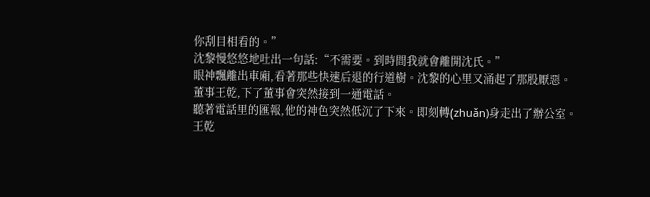你刮目相看的。”
沈黎慢悠悠地吐出一句話:“不需要。到時間我就會離開沈氏。”
眼神飄離出車廂,看著那些快速后退的行道樹。沈黎的心里又涌起了那股厭惡。
董事王乾,下了董事會突然接到一通電話。
聽著電話里的匯報,他的神色突然低沉了下來。即刻轉(zhuǎn)身走出了辦公室。
王乾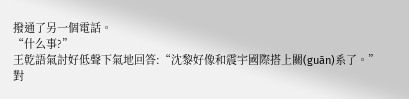撥通了另一個電話。
“什么事?”
王乾語氣討好低聲下氣地回答:“沈黎好像和震宇國際搭上關(guān)系了。”
對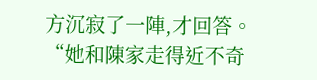方沉寂了一陣,才回答。
“她和陳家走得近不奇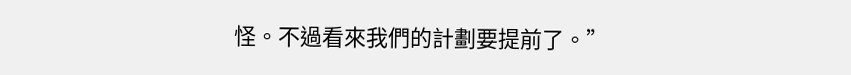怪。不過看來我們的計劃要提前了。”